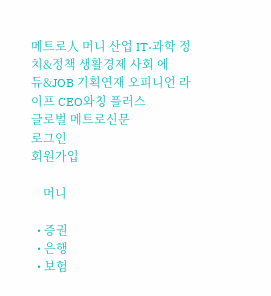메트로人 머니 산업 IT·과학 정치&정책 생활경제 사회 에듀&JOB 기획연재 오피니언 라이프 CEO와칭 플러스
글로벌 메트로신문
로그인
회원가입

    머니

  • 증권
  • 은행
  • 보험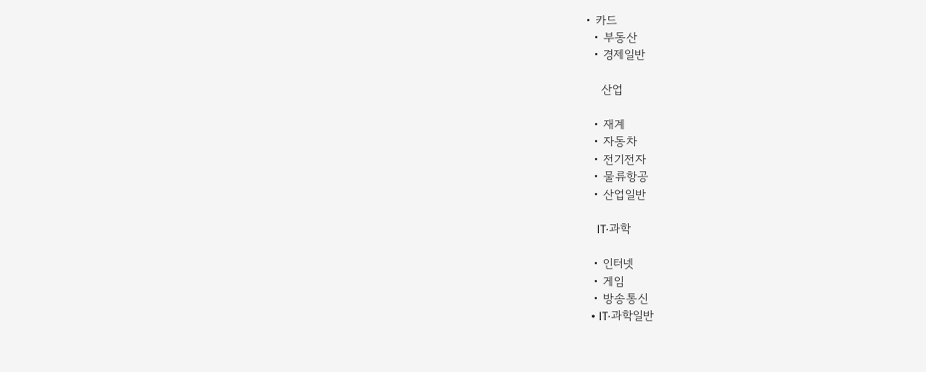• 카드
  • 부동산
  • 경제일반

    산업

  • 재계
  • 자동차
  • 전기전자
  • 물류항공
  • 산업일반

    IT·과학

  • 인터넷
  • 게임
  • 방송통신
  • IT·과학일반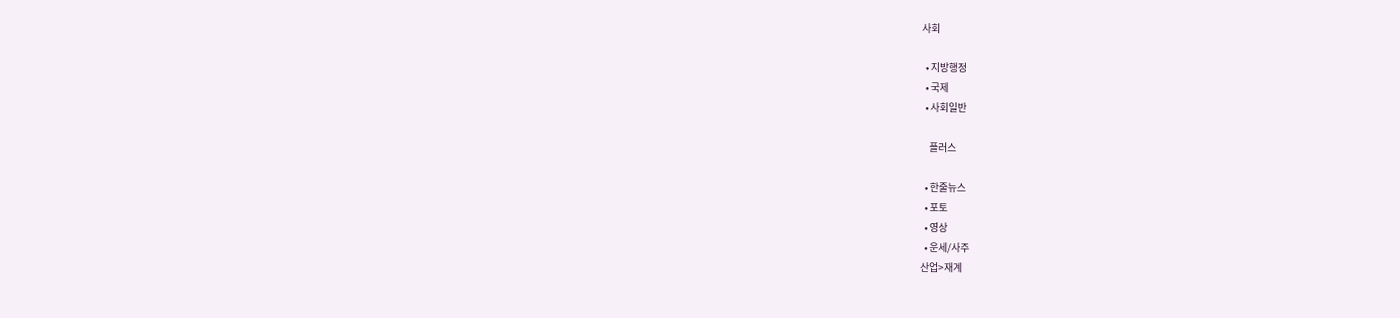사회

  • 지방행정
  • 국제
  • 사회일반

    플러스

  • 한줄뉴스
  • 포토
  • 영상
  • 운세/사주
산업>재계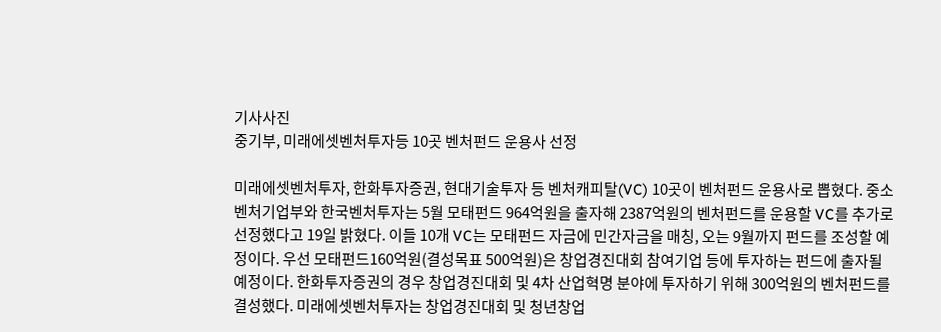기사사진
중기부, 미래에셋벤처투자등 10곳 벤처펀드 운용사 선정

미래에셋벤처투자, 한화투자증권, 현대기술투자 등 벤처캐피탈(VC) 10곳이 벤처펀드 운용사로 뽑혔다. 중소벤처기업부와 한국벤처투자는 5월 모태펀드 964억원을 출자해 2387억원의 벤처펀드를 운용할 VC를 추가로 선정했다고 19일 밝혔다. 이들 10개 VC는 모태펀드 자금에 민간자금을 매칭, 오는 9월까지 펀드를 조성할 예정이다. 우선 모태펀드160억원(결성목표 500억원)은 창업경진대회 참여기업 등에 투자하는 펀드에 출자될 예정이다. 한화투자증권의 경우 창업경진대회 및 4차 산업혁명 분야에 투자하기 위해 300억원의 벤처펀드를 결성했다. 미래에셋벤처투자는 창업경진대회 및 청년창업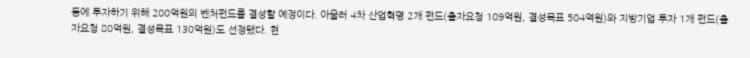등에 투자하기 위해 200억원의 벤처펀드를 결성할 예정이다. 아울러 4차 산업혁명 2개 펀드(출자요청 109억원, 결성목표 504억원)와 지방기업 투자 1개 펀드(출자요청 80억원, 결성목표 130억원)도 선정됐다. 현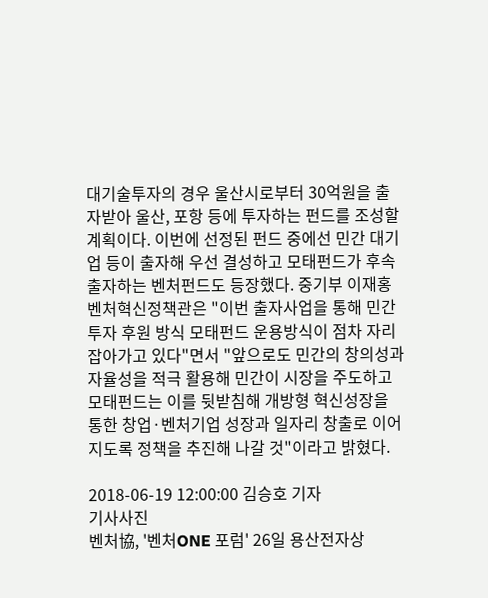대기술투자의 경우 울산시로부터 30억원을 출자받아 울산, 포항 등에 투자하는 펀드를 조성할 계획이다. 이번에 선정된 펀드 중에선 민간 대기업 등이 출자해 우선 결성하고 모태펀드가 후속 출자하는 벤처펀드도 등장했다. 중기부 이재홍 벤처혁신정책관은 "이번 출자사업을 통해 민간투자 후원 방식 모태펀드 운용방식이 점차 자리 잡아가고 있다"면서 "앞으로도 민간의 창의성과 자율성을 적극 활용해 민간이 시장을 주도하고 모태펀드는 이를 뒷받침해 개방형 혁신성장을 통한 창업·벤처기업 성장과 일자리 창출로 이어지도록 정책을 추진해 나갈 것"이라고 밝혔다.

2018-06-19 12:00:00 김승호 기자
기사사진
벤처協, '벤처ONE 포럼' 26일 용산전자상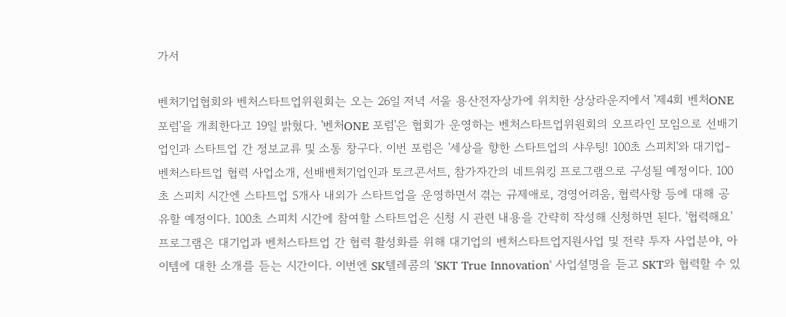가서

벤처기업협회와 벤처스타트업위원회는 오는 26일 저녁 서울 용산전자상가에 위치한 상상라운지에서 '제4회 벤처ONE 포럼'을 개최한다고 19일 밝혔다. '벤처ONE 포럼'은 협회가 운영하는 벤처스타트업위원회의 오프라인 모임으로 선배기업인과 스타트업 간 정보교류 및 소통 창구다. 이번 포럼은 '세상을 향한 스타트업의 샤우팅! 100초 스피치'와 대기업-벤처스타트업 협력 사업소개, 선배벤처기업인과 토크콘서트, 참가자간의 네트워킹 프로그램으로 구성될 예정이다. 100초 스피치 시간엔 스타트업 5개사 내외가 스타트업을 운영하면서 겪는 규제애로, 경영어려움, 협력사항 등에 대해 공유할 예정이다. 100초 스피치 시간에 참여할 스타트업은 신청 시 관련 내용을 간략히 작성해 신청하면 된다. '협력해요' 프로그램은 대기업과 벤처스타트업 간 협력 활성화를 위해 대기업의 벤처스타트업지원사업 및 전략 투자 사업분야, 아이템에 대한 소개를 듣는 시간이다. 이번엔 SK텔레콤의 'SKT True Innovation' 사업설명을 듣고 SKT와 협력할 수 있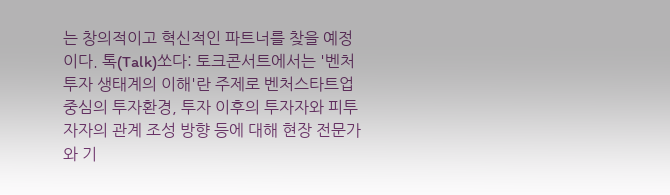는 창의적이고 혁신적인 파트너를 찾을 예정이다. 톡(Talk)쏘다: 토크콘서트에서는 '벤처투자 생태계의 이해'란 주제로 벤처스타트업 중심의 투자환경, 투자 이후의 투자자와 피투자자의 관계 조성 방향 등에 대해 현장 전문가와 기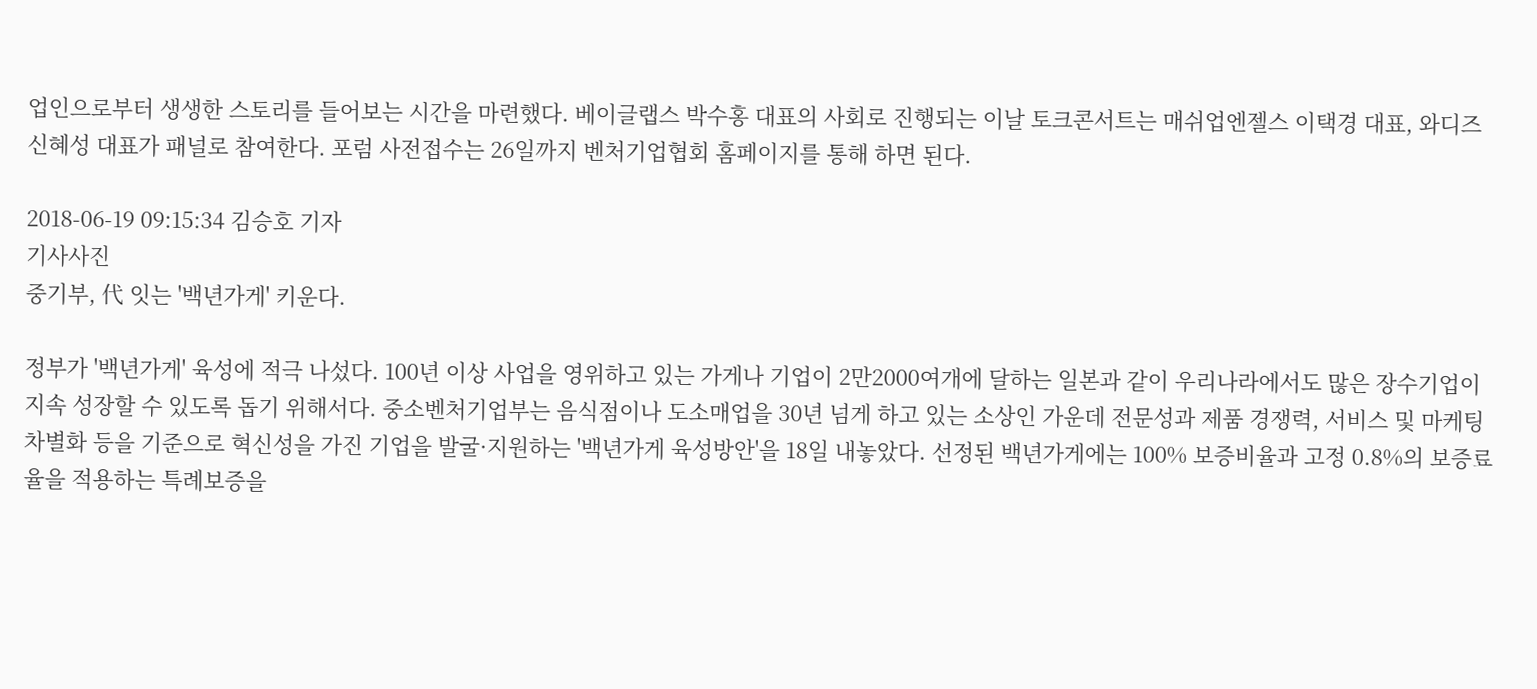업인으로부터 생생한 스토리를 들어보는 시간을 마련했다. 베이글랩스 박수홍 대표의 사회로 진행되는 이날 토크콘서트는 매쉬업엔젤스 이택경 대표, 와디즈 신혜성 대표가 패널로 참여한다. 포럼 사전접수는 26일까지 벤처기업협회 홈페이지를 통해 하면 된다.

2018-06-19 09:15:34 김승호 기자
기사사진
중기부, 代 잇는 '백년가게' 키운다.

정부가 '백년가게' 육성에 적극 나섰다. 100년 이상 사업을 영위하고 있는 가게나 기업이 2만2000여개에 달하는 일본과 같이 우리나라에서도 많은 장수기업이 지속 성장할 수 있도록 돕기 위해서다. 중소벤처기업부는 음식점이나 도소매업을 30년 넘게 하고 있는 소상인 가운데 전문성과 제품 경쟁력, 서비스 및 마케팅 차별화 등을 기준으로 혁신성을 가진 기업을 발굴·지원하는 '백년가게 육성방안'을 18일 내놓았다. 선정된 백년가게에는 100% 보증비율과 고정 0.8%의 보증료율을 적용하는 특례보증을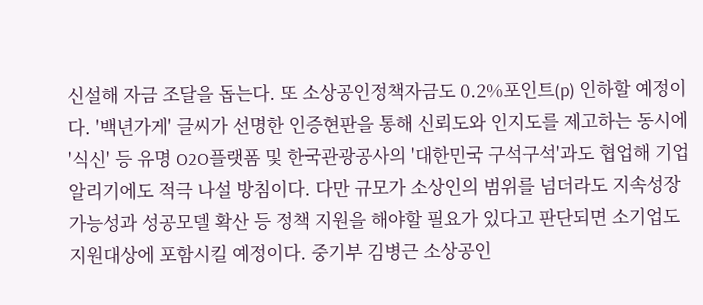신설해 자금 조달을 돕는다. 또 소상공인정책자금도 0.2%포인트(p) 인하할 예정이다. '백년가게' 글씨가 선명한 인증현판을 통해 신뢰도와 인지도를 제고하는 동시에 '식신' 등 유명 O2O플랫폼 및 한국관광공사의 '대한민국 구석구석'과도 협업해 기업 알리기에도 적극 나설 방침이다. 다만 규모가 소상인의 범위를 넘더라도 지속성장 가능성과 성공모델 확산 등 정책 지원을 해야할 필요가 있다고 판단되면 소기업도 지원대상에 포함시킬 예정이다. 중기부 김병근 소상공인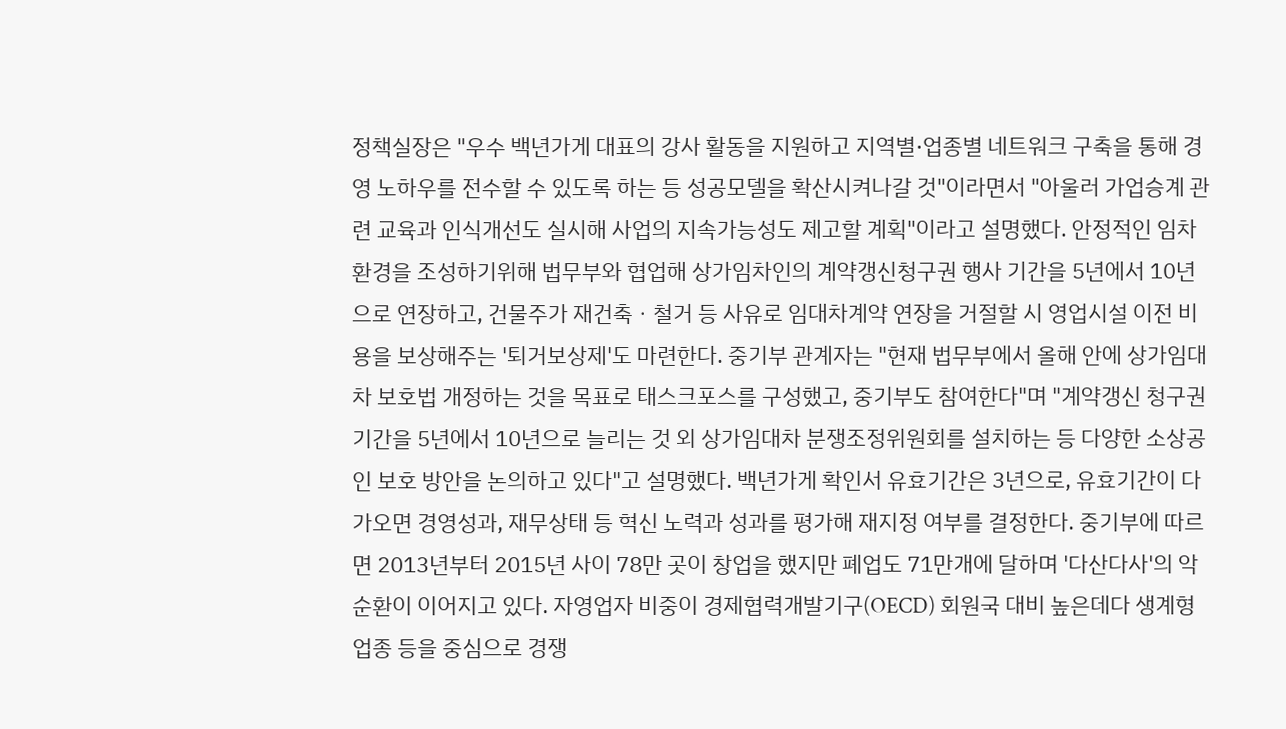정책실장은 "우수 백년가게 대표의 강사 활동을 지원하고 지역별·업종별 네트워크 구축을 통해 경영 노하우를 전수할 수 있도록 하는 등 성공모델을 확산시켜나갈 것"이라면서 "아울러 가업승계 관련 교육과 인식개선도 실시해 사업의 지속가능성도 제고할 계획"이라고 설명했다. 안정적인 임차 환경을 조성하기위해 법무부와 협업해 상가임차인의 계약갱신청구권 행사 기간을 5년에서 10년으로 연장하고, 건물주가 재건축ㆍ철거 등 사유로 임대차계약 연장을 거절할 시 영업시설 이전 비용을 보상해주는 '퇴거보상제'도 마련한다. 중기부 관계자는 "현재 법무부에서 올해 안에 상가임대차 보호법 개정하는 것을 목표로 태스크포스를 구성했고, 중기부도 참여한다"며 "계약갱신 청구권 기간을 5년에서 10년으로 늘리는 것 외 상가임대차 분쟁조정위원회를 설치하는 등 다양한 소상공인 보호 방안을 논의하고 있다"고 설명했다. 백년가게 확인서 유효기간은 3년으로, 유효기간이 다가오면 경영성과, 재무상태 등 혁신 노력과 성과를 평가해 재지정 여부를 결정한다. 중기부에 따르면 2013년부터 2015년 사이 78만 곳이 창업을 했지만 폐업도 71만개에 달하며 '다산다사'의 악순환이 이어지고 있다. 자영업자 비중이 경제협력개발기구(OECD) 회원국 대비 높은데다 생계형 업종 등을 중심으로 경쟁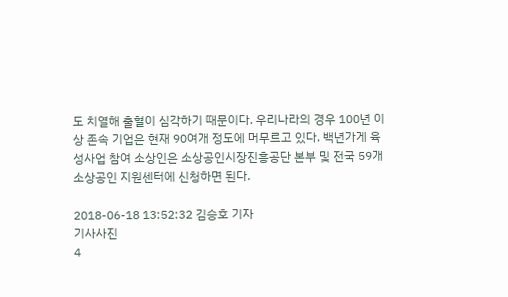도 치열해 출혈이 심각하기 때문이다. 우리나라의 경우 100년 이상 존속 기업은 현재 90여개 정도에 머무르고 있다. 백년가게 육성사업 참여 소상인은 소상공인시장진흥공단 본부 및 전국 59개 소상공인 지원센터에 신청하면 된다.

2018-06-18 13:52:32 김승호 기자
기사사진
4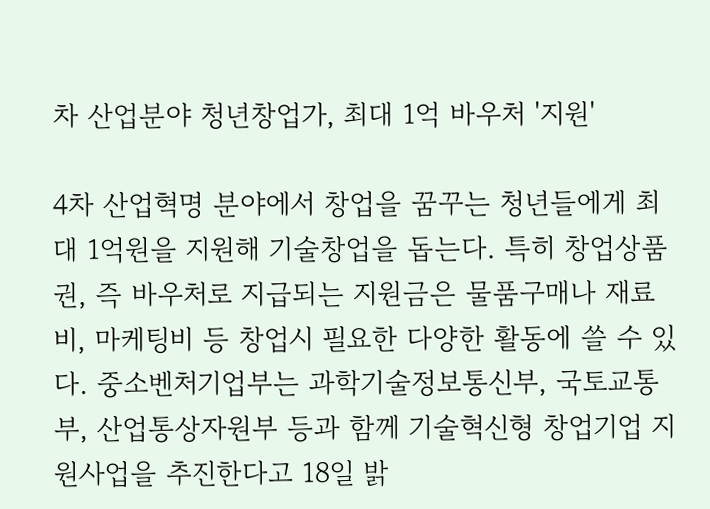차 산업분야 청년창업가, 최대 1억 바우처 '지원'

4차 산업혁명 분야에서 창업을 꿈꾸는 청년들에게 최대 1억원을 지원해 기술창업을 돕는다. 특히 창업상품권, 즉 바우처로 지급되는 지원금은 물품구매나 재료비, 마케팅비 등 창업시 필요한 다양한 활동에 쓸 수 있다. 중소벤처기업부는 과학기술정보통신부, 국토교통부, 산업통상자원부 등과 함께 기술혁신형 창업기업 지원사업을 추진한다고 18일 밝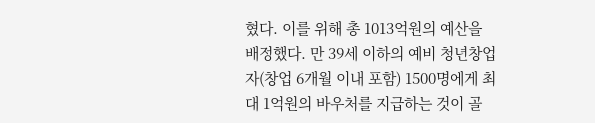혔다. 이를 위해 총 1013억원의 예산을 배정했다. 만 39세 이하의 예비 청년창업자(창업 6개월 이내 포함) 1500명에게 최대 1억원의 바우처를 지급하는 것이 골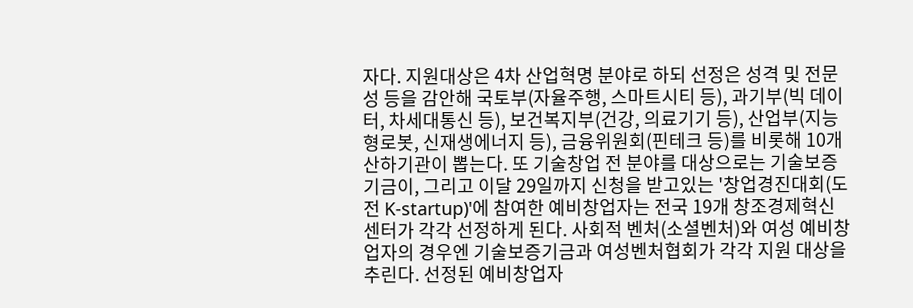자다. 지원대상은 4차 산업혁명 분야로 하되 선정은 성격 및 전문성 등을 감안해 국토부(자율주행, 스마트시티 등), 과기부(빅 데이터, 차세대통신 등), 보건복지부(건강, 의료기기 등), 산업부(지능형로봇, 신재생에너지 등), 금융위원회(핀테크 등)를 비롯해 10개 산하기관이 뽑는다. 또 기술창업 전 분야를 대상으로는 기술보증기금이, 그리고 이달 29일까지 신청을 받고있는 '창업경진대회(도전 K-startup)'에 참여한 예비창업자는 전국 19개 창조경제혁신센터가 각각 선정하게 된다. 사회적 벤처(소셜벤처)와 여성 예비창업자의 경우엔 기술보증기금과 여성벤처협회가 각각 지원 대상을 추린다. 선정된 예비창업자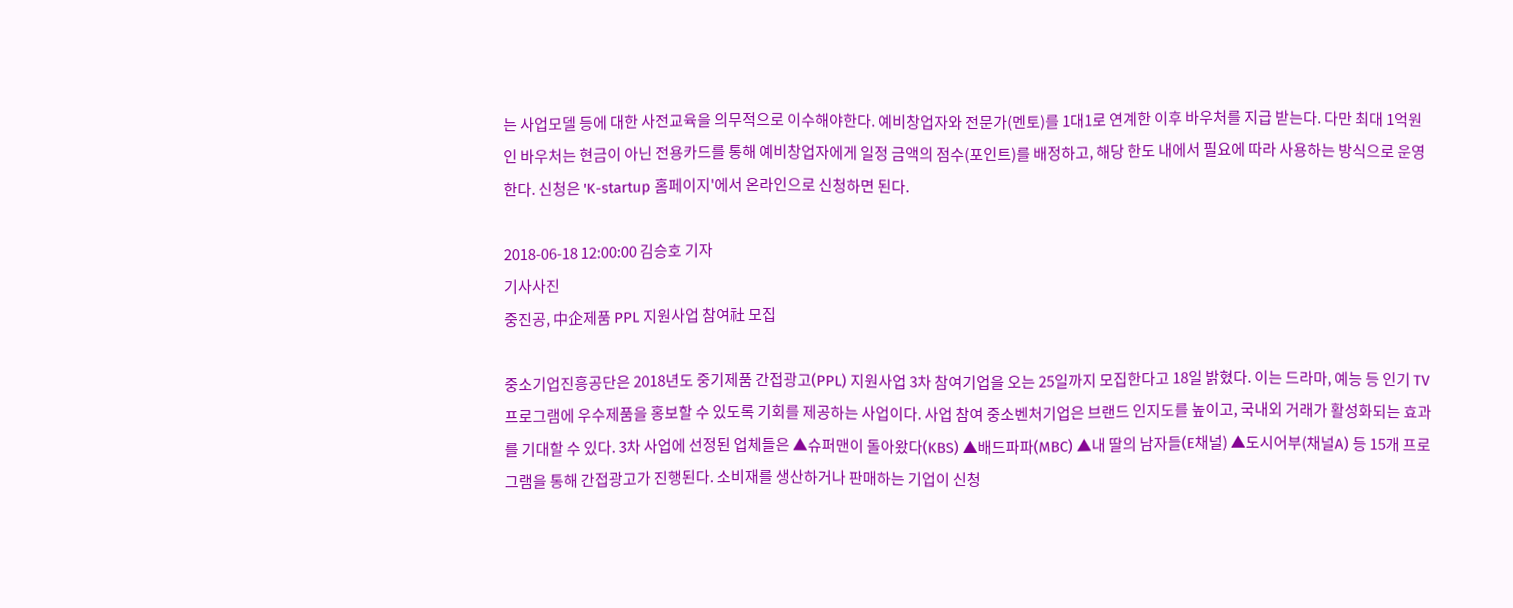는 사업모델 등에 대한 사전교육을 의무적으로 이수해야한다. 예비창업자와 전문가(멘토)를 1대1로 연계한 이후 바우처를 지급 받는다. 다만 최대 1억원인 바우처는 현금이 아닌 전용카드를 통해 예비창업자에게 일정 금액의 점수(포인트)를 배정하고, 해당 한도 내에서 필요에 따라 사용하는 방식으로 운영한다. 신청은 'K-startup 홈페이지'에서 온라인으로 신청하면 된다.

2018-06-18 12:00:00 김승호 기자
기사사진
중진공, 中企제품 PPL 지원사업 참여社 모집

중소기업진흥공단은 2018년도 중기제품 간접광고(PPL) 지원사업 3차 참여기업을 오는 25일까지 모집한다고 18일 밝혔다. 이는 드라마, 예능 등 인기 TV 프로그램에 우수제품을 홍보할 수 있도록 기회를 제공하는 사업이다. 사업 참여 중소벤처기업은 브랜드 인지도를 높이고, 국내외 거래가 활성화되는 효과를 기대할 수 있다. 3차 사업에 선정된 업체들은 ▲슈퍼맨이 돌아왔다(KBS) ▲배드파파(MBC) ▲내 딸의 남자들(E채널) ▲도시어부(채널A) 등 15개 프로그램을 통해 간접광고가 진행된다. 소비재를 생산하거나 판매하는 기업이 신청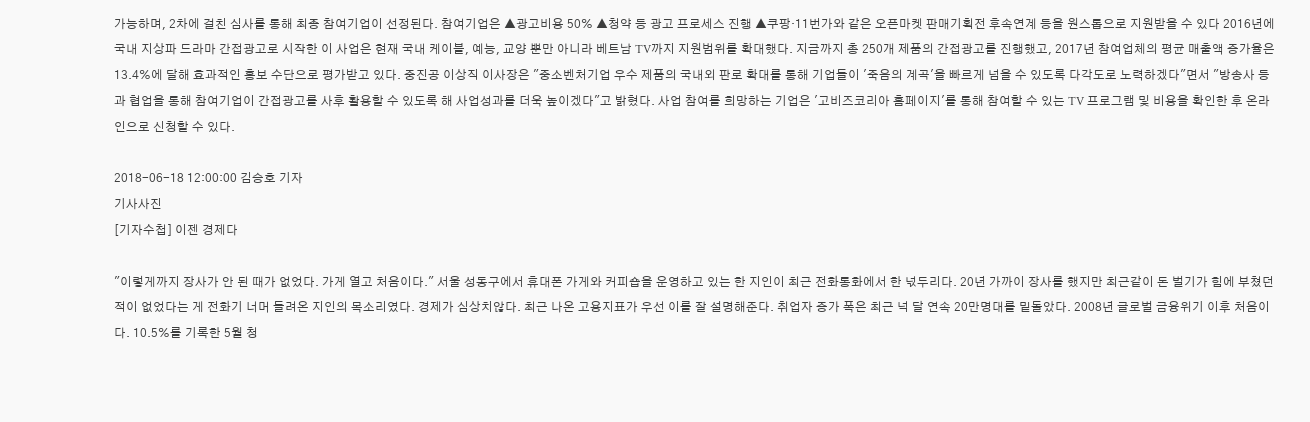가능하며, 2차에 걸친 심사를 통해 최종 참여기업이 선정된다. 참여기업은 ▲광고비용 50% ▲청약 등 광고 프로세스 진행 ▲쿠팡·11번가와 같은 오픈마켓 판매기획전 후속연계 등을 원스톱으로 지원받을 수 있다 2016년에 국내 지상파 드라마 간접광고로 시작한 이 사업은 현재 국내 케이블, 예능, 교양 뿐만 아니라 베트남 TV까지 지원범위를 확대했다. 지금까지 총 250개 제품의 간접광고를 진행했고, 2017년 참여업체의 평균 매출액 증가율은 13.4%에 달해 효과적인 홍보 수단으로 평가받고 있다. 중진공 이상직 이사장은 "중소벤처기업 우수 제품의 국내외 판로 확대를 통해 기업들이 '죽음의 계곡'을 빠르게 넘을 수 있도록 다각도로 노력하겠다"면서 "방송사 등과 협업을 통해 참여기업이 간접광고를 사후 활용할 수 있도록 해 사업성과를 더욱 높이겠다"고 밝혔다. 사업 참여를 희망하는 기업은 '고비즈코리아 홈페이지'를 통해 참여할 수 있는 TV 프로그램 및 비용을 확인한 후 온라인으로 신청할 수 있다.

2018-06-18 12:00:00 김승호 기자
기사사진
[기자수첩] 이젠 경제다

"이렇게까지 장사가 안 된 때가 없었다. 가게 열고 처음이다." 서울 성동구에서 휴대폰 가게와 커피숍을 운영하고 있는 한 지인이 최근 전화통화에서 한 넋두리다. 20년 가까이 장사를 했지만 최근같이 돈 벌기가 힘에 부쳤던 적이 없었다는 게 전화기 너머 들려온 지인의 목소리였다. 경제가 심상치않다. 최근 나온 고용지표가 우선 이를 잘 설명해준다. 취업자 증가 폭은 최근 넉 달 연속 20만명대를 밑돌았다. 2008년 글로벌 금융위기 이후 처음이다. 10.5%를 기록한 5월 청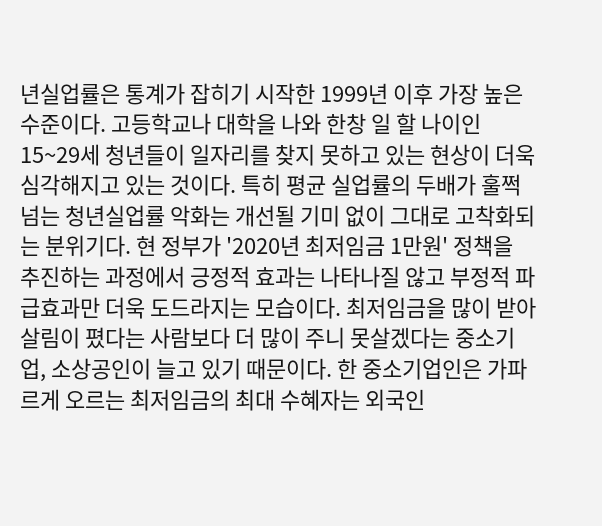년실업률은 통계가 잡히기 시작한 1999년 이후 가장 높은 수준이다. 고등학교나 대학을 나와 한창 일 할 나이인 15~29세 청년들이 일자리를 찾지 못하고 있는 현상이 더욱 심각해지고 있는 것이다. 특히 평균 실업률의 두배가 훌쩍 넘는 청년실업률 악화는 개선될 기미 없이 그대로 고착화되는 분위기다. 현 정부가 '2020년 최저임금 1만원' 정책을 추진하는 과정에서 긍정적 효과는 나타나질 않고 부정적 파급효과만 더욱 도드라지는 모습이다. 최저임금을 많이 받아 살림이 폈다는 사람보다 더 많이 주니 못살겠다는 중소기업, 소상공인이 늘고 있기 때문이다. 한 중소기업인은 가파르게 오르는 최저임금의 최대 수혜자는 외국인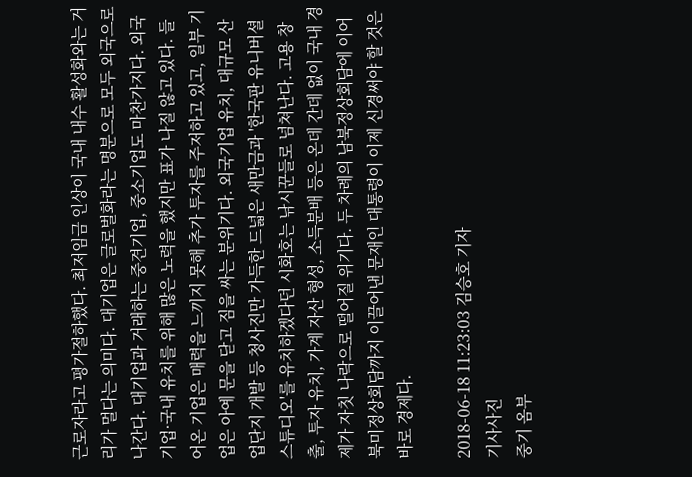근로자라고 평가절하했다. 최저임금 인상이 국내 내수 활성화와는 거리가 멀다는 의미다. 대기업은 글로벌화라는 명분으로 모두 외국으로 나간다. 대기업과 거래하는 중견기업, 중소기업도 마찬가지다. 외국기업·국내 유치를 위해 많은 노력을 했지만 표가 나질 않고 있다. 들어온 기업은 매력을 느끼지 못해 추가 투자를 주저하고 있고, 일부 기업은 아예 문을 닫고 짐을 싸는 분위기다. 외국기업 유치, 대규모 산업단지 개발 등 청사진만 가득한 드넓은 새만금과 '한국판 유니버셜스튜디오'를 유치하겠다던 시화호는 낚시꾼들로 넘쳐난다. 고용 창출, 투자 유치, 가계 자산 형성, 소득분배 등은 온데 간데 없이 국내 경제가 자칫 나락으로 떨어질 위기다. 두 차례의 남북정상회담에 이어 북미정상회담까지 이끌어낸 문재인 대통령이 이제 신경써야 할 것은 바로 경제다.

2018-06-18 11:23:03 김승호 기자
기사사진
중기 옴부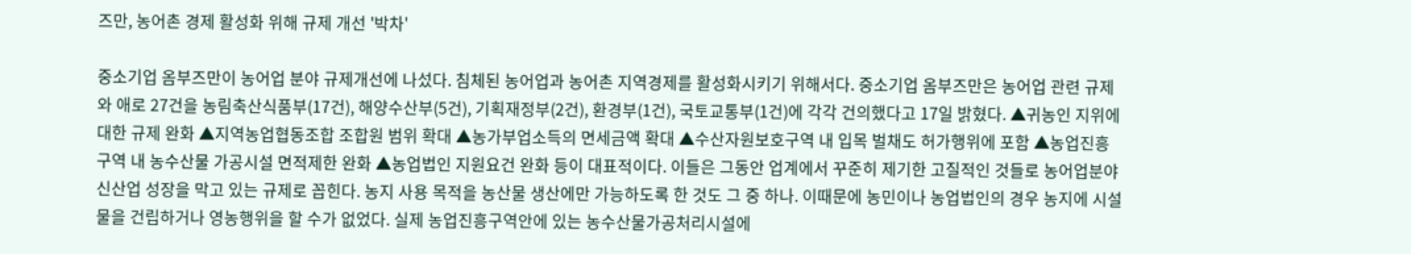즈만, 농어촌 경제 활성화 위해 규제 개선 '박차'

중소기업 옴부즈만이 농어업 분야 규제개선에 나섰다. 침체된 농어업과 농어촌 지역경제를 활성화시키기 위해서다. 중소기업 옴부즈만은 농어업 관련 규제와 애로 27건을 농림축산식품부(17건), 해양수산부(5건), 기획재정부(2건), 환경부(1건), 국토교통부(1건)에 각각 건의했다고 17일 밝혔다. ▲귀농인 지위에 대한 규제 완화 ▲지역농업협동조합 조합원 범위 확대 ▲농가부업소득의 면세금액 확대 ▲수산자원보호구역 내 입목 벌채도 허가행위에 포함 ▲농업진흥구역 내 농수산물 가공시설 면적제한 완화 ▲농업법인 지원요건 완화 등이 대표적이다. 이들은 그동안 업계에서 꾸준히 제기한 고질적인 것들로 농어업분야 신산업 성장을 막고 있는 규제로 꼽힌다. 농지 사용 목적을 농산물 생산에만 가능하도록 한 것도 그 중 하나. 이때문에 농민이나 농업법인의 경우 농지에 시설물을 건립하거나 영농행위을 할 수가 없었다. 실제 농업진흥구역안에 있는 농수산물가공처리시설에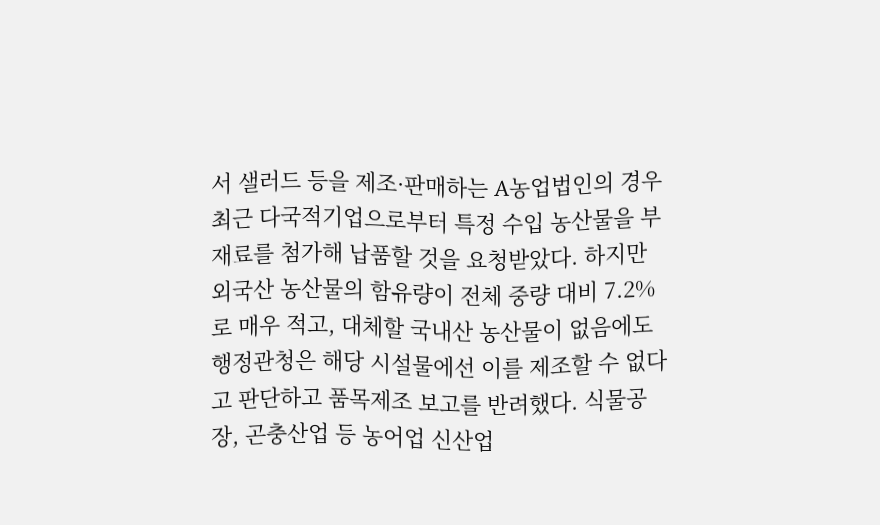서 샐러드 등을 제조·판매하는 A농업법인의 경우 최근 다국적기업으로부터 특정 수입 농산물을 부재료를 첨가해 납품할 것을 요청받았다. 하지만 외국산 농산물의 함유량이 전체 중량 대비 7.2%로 매우 적고, 대체할 국내산 농산물이 없음에도 행정관청은 해당 시설물에선 이를 제조할 수 없다고 판단하고 품목제조 보고를 반려했다. 식물공장, 곤충산업 등 농어업 신산업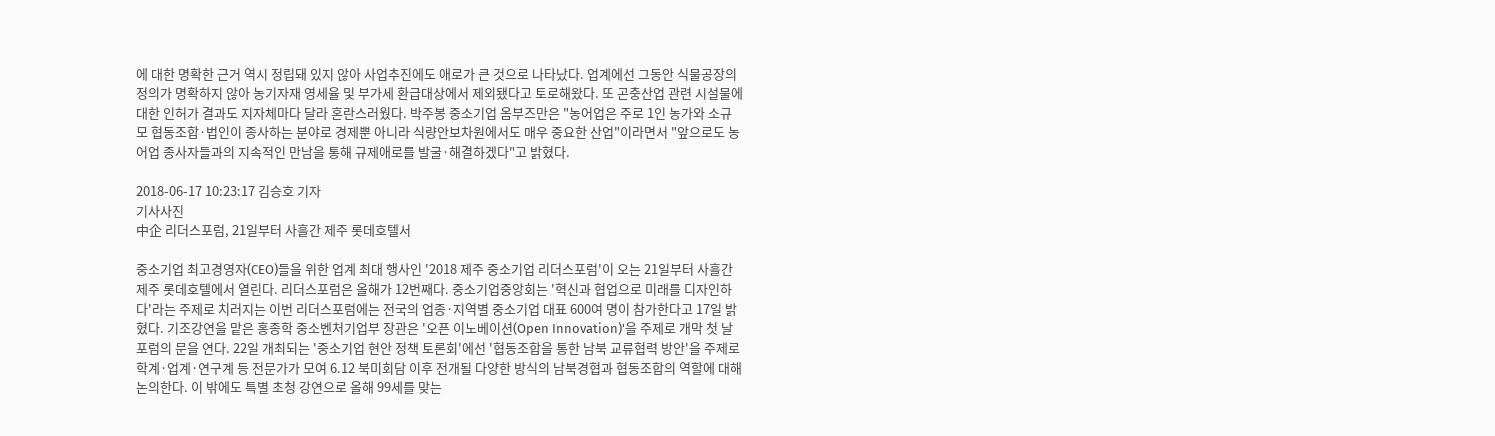에 대한 명확한 근거 역시 정립돼 있지 않아 사업추진에도 애로가 큰 것으로 나타났다. 업계에선 그동안 식물공장의 정의가 명확하지 않아 농기자재 영세율 및 부가세 환급대상에서 제외됐다고 토로해왔다. 또 곤충산업 관련 시설물에 대한 인허가 결과도 지자체마다 달라 혼란스러웠다. 박주봉 중소기업 옴부즈만은 "농어업은 주로 1인 농가와 소규모 협동조합·법인이 종사하는 분야로 경제뿐 아니라 식량안보차원에서도 매우 중요한 산업"이라면서 "앞으로도 농어업 종사자들과의 지속적인 만남을 통해 규제애로를 발굴·해결하겠다"고 밝혔다.

2018-06-17 10:23:17 김승호 기자
기사사진
中企 리더스포럼, 21일부터 사흘간 제주 롯데호텔서

중소기업 최고경영자(CEO)들을 위한 업계 최대 행사인 '2018 제주 중소기업 리더스포럼'이 오는 21일부터 사흘간 제주 롯데호텔에서 열린다. 리더스포럼은 올해가 12번째다. 중소기업중앙회는 '혁신과 협업으로 미래를 디자인하다'라는 주제로 치러지는 이번 리더스포럼에는 전국의 업종·지역별 중소기업 대표 600여 명이 참가한다고 17일 밝혔다. 기조강연을 맡은 홍종학 중소벤처기업부 장관은 '오픈 이노베이션(Open Innovation)'을 주제로 개막 첫 날 포럼의 문을 연다. 22일 개최되는 '중소기업 현안 정책 토론회'에선 '협동조합을 통한 남북 교류협력 방안'을 주제로 학계·업계·연구계 등 전문가가 모여 6.12 북미회담 이후 전개될 다양한 방식의 남북경협과 협동조합의 역할에 대해 논의한다. 이 밖에도 특별 초청 강연으로 올해 99세를 맞는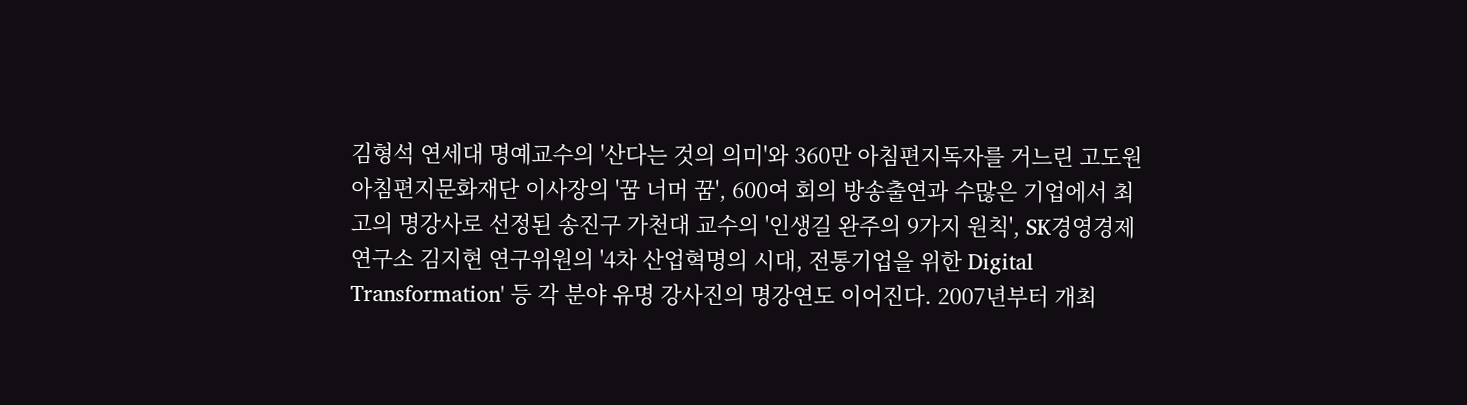김형석 연세대 명예교수의 '산다는 것의 의미'와 360만 아침편지독자를 거느린 고도원 아침편지문화재단 이사장의 '꿈 너머 꿈', 600여 회의 방송출연과 수많은 기업에서 최고의 명강사로 선정된 송진구 가천대 교수의 '인생길 완주의 9가지 원칙', SK경영경제연구소 김지현 연구위원의 '4차 산업혁명의 시대, 전통기업을 위한 Digital Transformation' 등 각 분야 유명 강사진의 명강연도 이어진다. 2007년부터 개최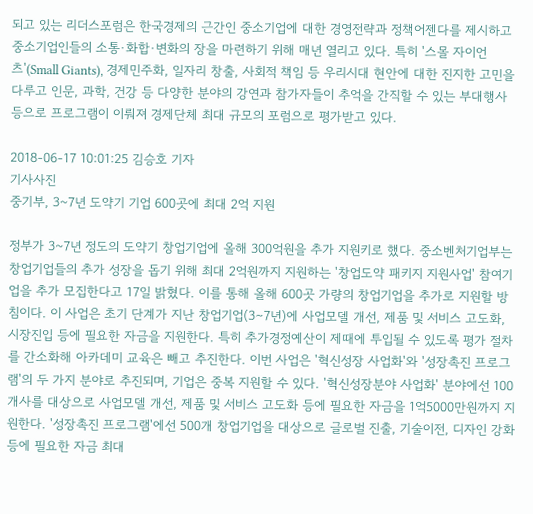되고 있는 리더스포럼은 한국경제의 근간인 중소기업에 대한 경영전략과 정책어젠다를 제시하고 중소기업인들의 소통·화합·변화의 장을 마련하기 위해 매년 열리고 있다. 특히 '스몰 자이언츠'(Small Giants), 경제민주화, 일자리 창출, 사회적 책임 등 우리시대 현안에 대한 진지한 고민을 다루고 인문, 과학, 건강 등 다양한 분야의 강연과 참가자들이 추억을 간직할 수 있는 부대행사 등으로 프로그램이 이뤄져 경제단체 최대 규모의 포럼으로 평가받고 있다.

2018-06-17 10:01:25 김승호 기자
기사사진
중기부, 3~7년 도약기 기업 600곳에 최대 2억 지원

정부가 3~7년 정도의 도약기 창업기업에 올해 300억원을 추가 지원키로 했다. 중소벤처기업부는 창업기업들의 추가 성장을 돕기 위해 최대 2억원까지 지원하는 '창업도약 패키지 지원사업' 참여기업을 추가 모집한다고 17일 밝혔다. 이를 통해 올해 600곳 가량의 창업기업을 추가로 지원할 방침이다. 이 사업은 초기 단계가 지난 창업기업(3∼7년)에 사업모델 개선, 제품 및 서비스 고도화, 시장진입 등에 필요한 자금을 지원한다. 특히 추가경정예산이 제때에 투입될 수 있도록 평가 절차를 간소화해 아카데미 교육은 빼고 추진한다. 이번 사업은 '혁신성장 사업화'와 '성장촉진 프로그램'의 두 가지 분야로 추진되며, 기업은 중복 지원할 수 있다. '혁신성장분야 사업화' 분야에선 100개사를 대상으로 사업모델 개선, 제품 및 서비스 고도화 등에 필요한 자금을 1억5000만원까지 지원한다. '성장촉진 프로그램'에선 500개 창업기업을 대상으로 글로벌 진출, 기술이전, 디자인 강화 등에 필요한 자금 최대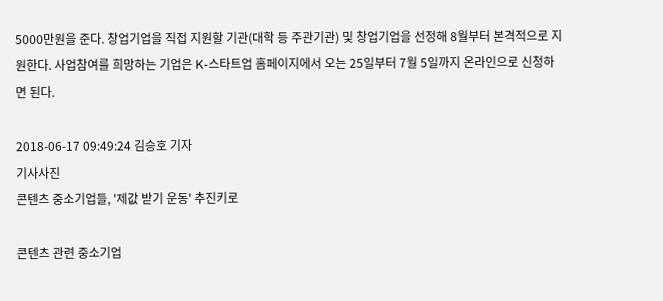5000만원을 준다. 창업기업을 직접 지원할 기관(대학 등 주관기관) 및 창업기업을 선정해 8월부터 본격적으로 지원한다. 사업참여를 희망하는 기업은 K-스타트업 홈페이지에서 오는 25일부터 7월 5일까지 온라인으로 신청하면 된다.

2018-06-17 09:49:24 김승호 기자
기사사진
콘텐츠 중소기업들, '제값 받기 운동' 추진키로

콘텐츠 관련 중소기업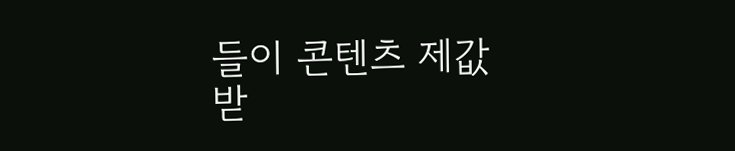들이 콘텐츠 제값 받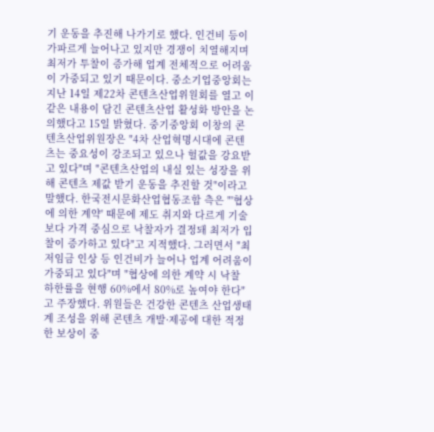기 운동을 추진해 나가기로 했다. 인건비 등이 가파르게 늘어나고 있지만 경쟁이 치열해지며 최저가 투찰이 증가해 업계 전체적으로 어려움이 가중되고 있기 때문이다. 중소기업중앙회는 지난 14일 제22차 콘텐츠산업위원회를 열고 이같은 내용이 담긴 콘텐츠산업 활성화 방안을 논의했다고 15일 밝혔다. 중기중앙회 이창의 콘텐츠산업위원장은 "4차 산업혁명시대에 콘텐츠는 중요성이 강조되고 있으나 헐값을 강요받고 있다"며 "콘텐츠산업의 내실 있는 성장을 위해 콘텐츠 제값 받기 운동을 추진할 것"이라고 말했다. 한국전시문화산업협동조합 측은 "'협상에 의한 계약' 때문에 제도 취지와 다르게 기술보다 가격 중심으로 낙찰자가 결정돼 최저가 입찰이 증가하고 있다"고 지적했다. 그러면서 "최저임금 인상 등 인건비가 늘어나 업계 어려움이 가중되고 있다"며 "협상에 의한 계약 시 낙찰 하한률을 현행 60%에서 80%로 높여야 한다"고 주장했다. 위원들은 건강한 콘텐츠 산업생태계 조성을 위해 콘텐츠 개발·제공에 대한 적정한 보상이 중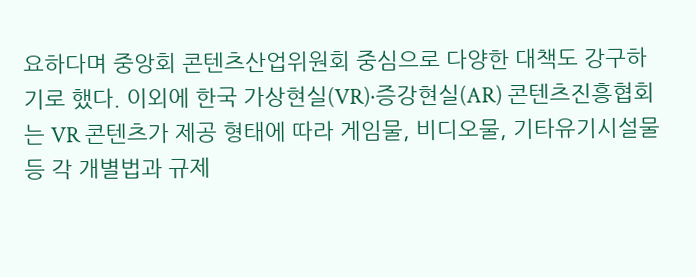요하다며 중앙회 콘텐츠산업위원회 중심으로 다양한 대책도 강구하기로 했다. 이외에 한국 가상현실(VR)·증강현실(AR) 콘텐츠진흥협회는 VR 콘텐츠가 제공 형태에 따라 게임물, 비디오물, 기타유기시설물 등 각 개별법과 규제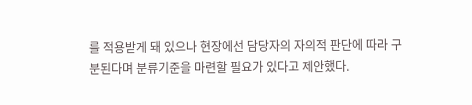를 적용받게 돼 있으나 현장에선 담당자의 자의적 판단에 따라 구분된다며 분류기준을 마련할 필요가 있다고 제안했다.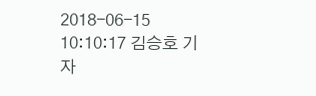2018-06-15 10:10:17 김승호 기자